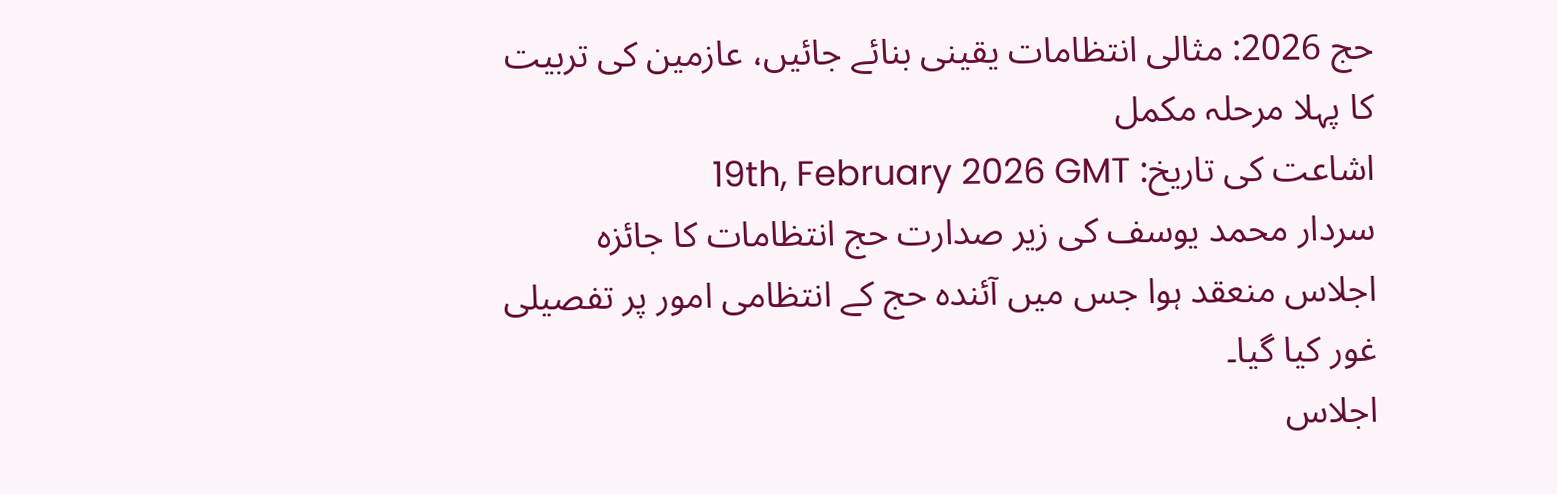حج 2026: مثالی انتظامات یقینی بنائے جائیں، عازمین کی تربیت کا پہلا مرحلہ مکمل
اشاعت کی تاریخ: 19th, February 2026 GMT
سردار محمد یوسف کی زیر صدارت حج انتظامات کا جائزہ اجلاس منعقد ہوا جس میں آئندہ حج کے انتظامی امور پر تفصیلی غور کیا گیا۔
اجلاس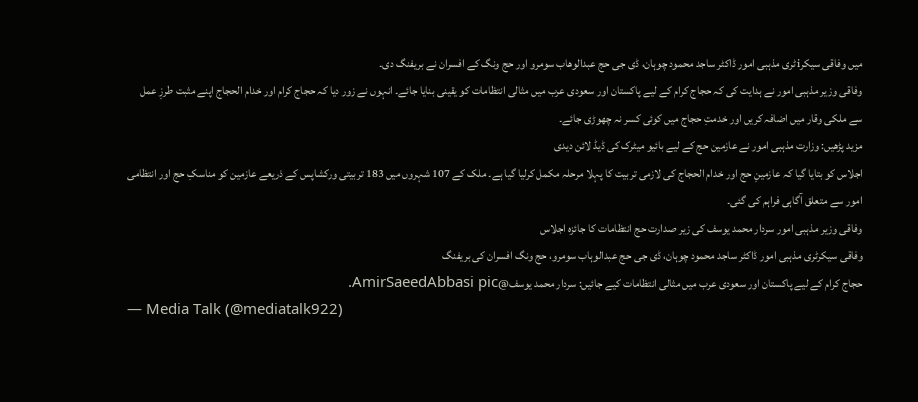میں وفاقی سیکرiٹری مذہبی امور ڈاکٹر ساجد محمود چوہان، ڈی جی حج عبدالوھاب سومرو اور حج ونگ کے افسران نے بریفنگ دی۔
وفاقی وزیر مذہبی امور نے ہدایت کی کہ حجاج کرام کے لیے پاکستان اور سعودی عرب میں مثالی انتظامات کو یقینی بنایا جائے۔ انہوں نے زور دیا کہ حجاج کرام اور خدام الحجاج اپنے مثبت طرزِ عمل سے ملکی وقار میں اضافہ کریں اور خدمتِ حجاج میں کوئی کسر نہ چھوڑی جائے۔
مزید پڑھیں: وزارت مذہبی امور نے عازمین حج کے لیے بائیو میٹرک کی ڈیڈ لائن دیدی
اجلاس کو بتایا گیا کہ عازمینِ حج اور خدام الحجاج کی لازمی تربیت کا پہلا مرحلہ مکمل کرلیا گیا ہے۔ ملک کے 107 شہروں میں 183 تربیتی ورکشاپس کے ذریعے عازمین کو مناسکِ حج اور انتظامی امور سے متعلق آگاہی فراہم کی گئی۔
وفاقی وزیر مذہبی امور سردار محمد یوسف کی زیر صدارت حج انتظامات کا جائزہ اجلاس
وفاقی سیکرٹری مذہبی امور ڈاکٹر ساجد محمود چوہان، ڈی جی حج عبدالوہاب سومرو، حج ونگ افسران کی بریفنگ
حجاج کرام کے لیے پاکستان اور سعودی عرب میں مثالی انتظامات کیے جائیں: سردار محمد یوسف@AmirSaeedAbbasi pic.
— Media Talk (@mediatalk922)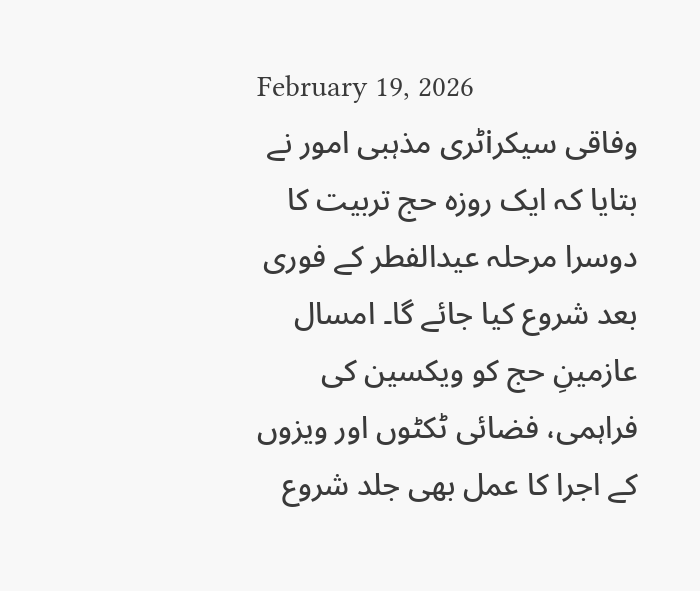February 19, 2026
وفاقی سیکرiٹری مذہبی امور نے بتایا کہ ایک روزہ حج تربیت کا دوسرا مرحلہ عیدالفطر کے فوری بعد شروع کیا جائے گا۔ امسال عازمینِ حج کو ویکسین کی فراہمی، فضائی ٹکٹوں اور ویزوں کے اجرا کا عمل بھی جلد شروع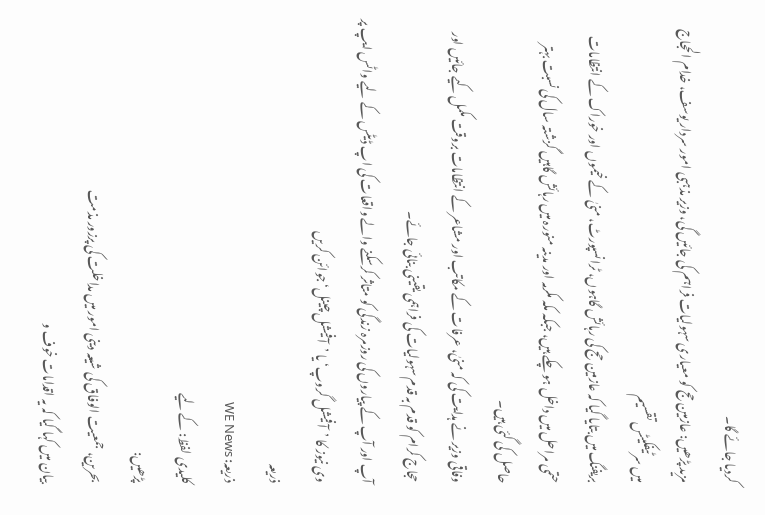کردیا جائے گا۔
مزید پڑھیں: عازمین حج کو معیاری سہولیات فراہم کی جائیں گی، وزیر مذہبی امور سردار یوسف، خدام الحجاج میں سرٹیفکیٹس تقسیم
بریفنگ میں بتایا گیا کہ عازمین حج کی رہائش گاہوں، ٹرانسپورٹ، منیٰ کے خیموں اور خوراک کے انتظامات حتمی مراحل میں داخل ہو چکے ہیں، جبکہ مکہ مکرمہ اور مدینہ منورہ میں رہائش گاہیں گزشتہ سال کی نسبت بہتر حاصل کی گئی ہیں۔
وفاقی وزیر نے ہدایت کی کہ منیٰ، عرفات کے مکاتب اور مشاعر کے انتظامات بروقت مکمل کیے جائیں اور حجاج کرام کو قدم بہ قدم سہولیات کی فراہمی یقینی بنائی جائے۔
آپ اور آپ کے پیاروں کی روزمرہ زندگی کو متاثر کرسکنے والے واقعات کی اپ ڈیٹس کے لیے واٹس ایپ پر وی نیوز کا ’آفیشل گروپ‘ یا ’آفیشل چینل‘ جوائن کریں
ذریعہ
ذریعہ: WE News
کلیدی لفظ: کے لیے
پڑھیں:
بحرین، جمعیت الوفاق کی شیعہ دینی امور میں مداخلت کی پرزور مذمت
بیان میں کہا گیا کہ یہ اقدامات خوف و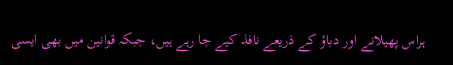ہراس پھیلانے اور دباؤ کے ذریعے نافذ کیے جا رہے ہیں، جبکہ قوانین میں بھی ایسی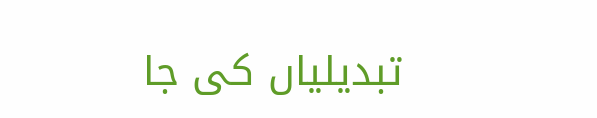تبدیلیاں کی جا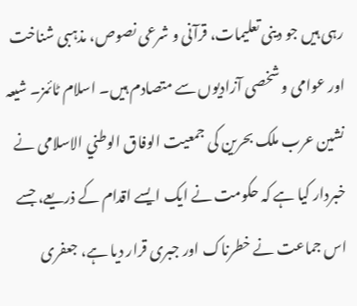رہی ہیں جو دینی تعلیمات، قرآنی و شرعی نصوص، مذہبی شناخت اور عوامی و شخصی آزادیوں سے متصادم ہیں۔ اسلام ٹائمز۔ شیعہ نشین عرب ملک بحرین کی جمعیت الوفاق الوطني الاسلامی نے خبردار کیا ہے کہ حکومت نے ایک ایسے اقدام کے ذریعے، جسے اس جماعت نے خطرناک اور جبری قرار دیا ہے، جعفری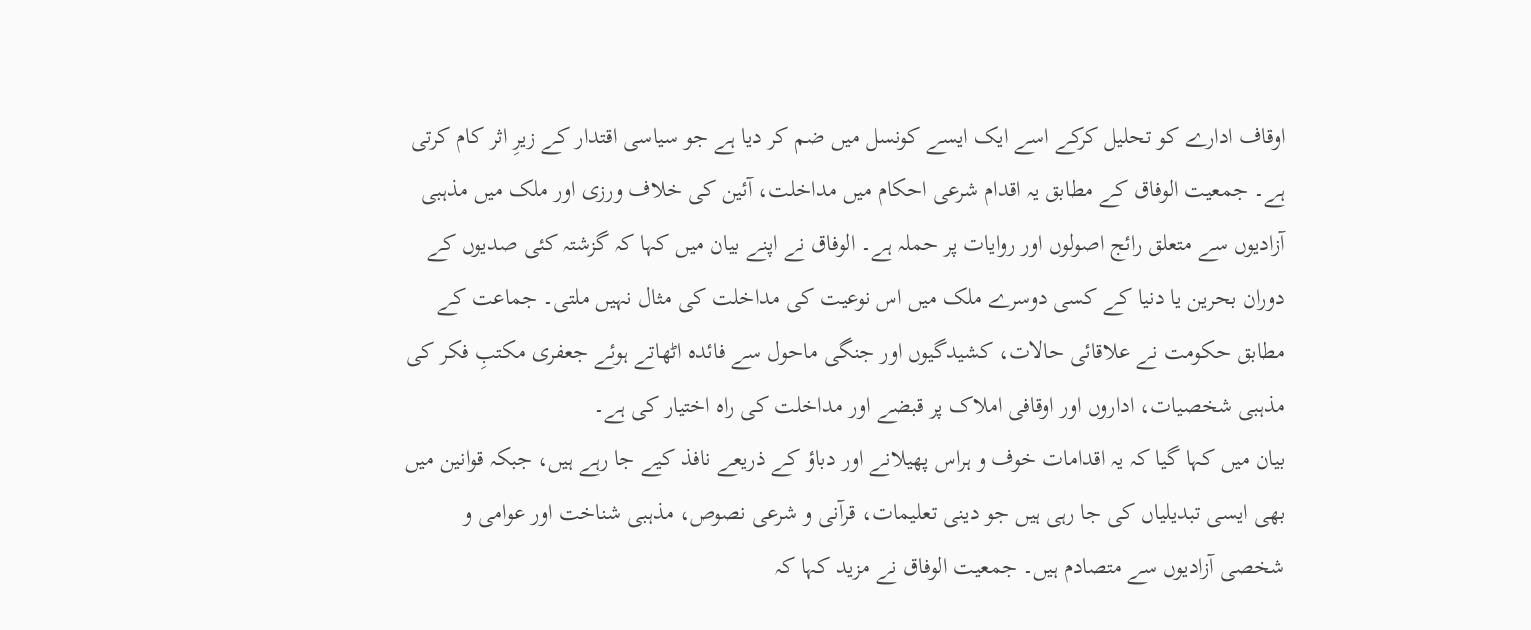اوقاف ادارے کو تحلیل کرکے اسے ایک ایسے کونسل میں ضم کر دیا ہے جو سیاسی اقتدار کے زیرِ اثر کام کرتی ہے۔ جمعیت الوفاق کے مطابق یہ اقدام شرعی احکام میں مداخلت، آئین کی خلاف ورزی اور ملک میں مذہبی آزادیوں سے متعلق رائج اصولوں اور روایات پر حملہ ہے۔ الوفاق نے اپنے بیان میں کہا کہ گزشتہ کئی صدیوں کے دوران بحرین یا دنیا کے کسی دوسرے ملک میں اس نوعیت کی مداخلت کی مثال نہیں ملتی۔ جماعت کے مطابق حکومت نے علاقائی حالات، کشیدگیوں اور جنگی ماحول سے فائدہ اٹھاتے ہوئے جعفری مکتبِ فکر کی مذہبی شخصیات، اداروں اور اوقافی املاک پر قبضے اور مداخلت کی راہ اختیار کی ہے۔
بیان میں کہا گیا کہ یہ اقدامات خوف و ہراس پھیلانے اور دباؤ کے ذریعے نافذ کیے جا رہے ہیں، جبکہ قوانین میں بھی ایسی تبدیلیاں کی جا رہی ہیں جو دینی تعلیمات، قرآنی و شرعی نصوص، مذہبی شناخت اور عوامی و شخصی آزادیوں سے متصادم ہیں۔ جمعیت الوفاق نے مزید کہا کہ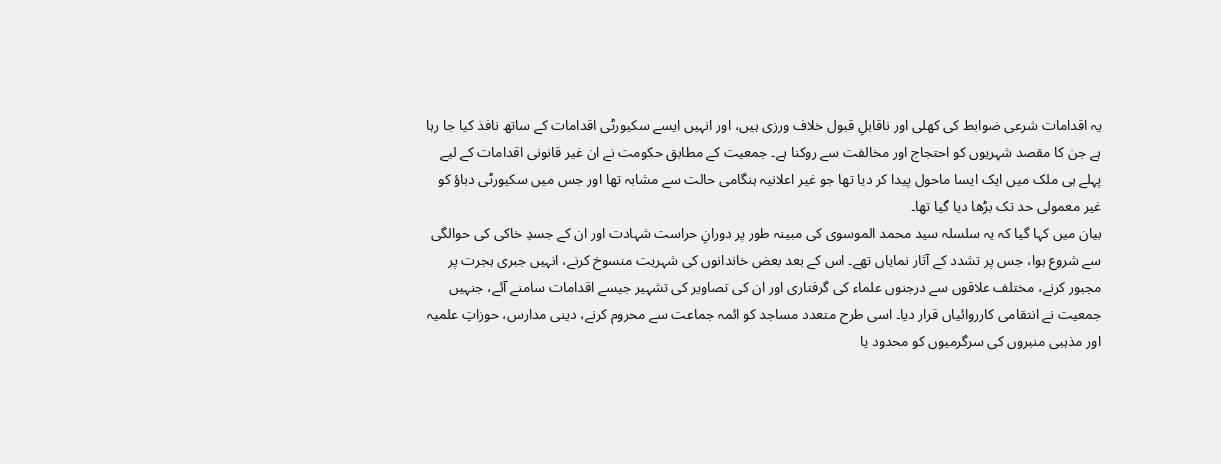یہ اقدامات شرعی ضوابط کی کھلی اور ناقابلِ قبول خلاف ورزی ہیں، اور انہیں ایسے سکیورٹی اقدامات کے ساتھ نافذ کیا جا رہا ہے جن کا مقصد شہریوں کو احتجاج اور مخالفت سے روکنا ہے۔ جمعیت کے مطابق حکومت نے ان غیر قانونی اقدامات کے لیے پہلے ہی ملک میں ایک ایسا ماحول پیدا کر دیا تھا جو غیر اعلانیہ ہنگامی حالت سے مشابہ تھا اور جس میں سکیورٹی دباؤ کو غیر معمولی حد تک بڑھا دیا گیا تھا۔
بیان میں کہا گیا کہ یہ سلسلہ سید محمد الموسوی کی مبینہ طور پر دورانِ حراست شہادت اور ان کے جسدِ خاکی کی حوالگی سے شروع ہوا، جس پر تشدد کے آثار نمایاں تھے۔ اس کے بعد بعض خاندانوں کی شہریت منسوخ کرنے، انہیں جبری ہجرت پر مجبور کرنے، مختلف علاقوں سے درجنوں علماء کی گرفتاری اور ان کی تصاویر کی تشہیر جیسے اقدامات سامنے آئے، جنہیں جمعیت نے انتقامی کارروائیاں قرار دیا۔ اسی طرح متعدد مساجد کو ائمہ جماعت سے محروم کرنے، دینی مدارس، حوزاتِ علمیہ اور مذہبی منبروں کی سرگرمیوں کو محدود یا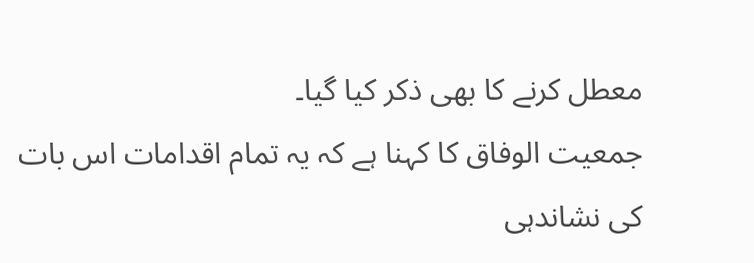معطل کرنے کا بھی ذکر کیا گیا۔
جمعیت الوفاق کا کہنا ہے کہ یہ تمام اقدامات اس بات کی نشاندہی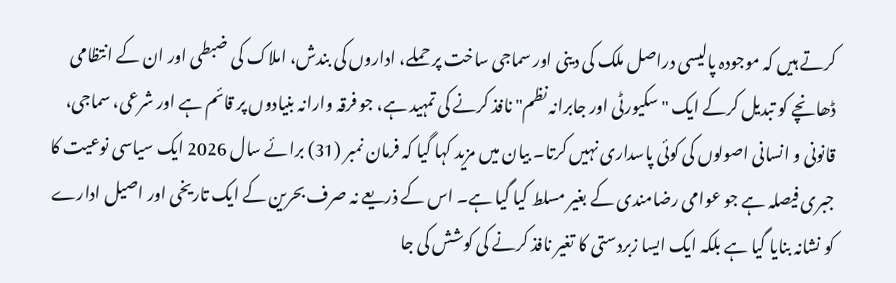کرتے ہیں کہ موجودہ پالیسی دراصل ملک کی دینی اور سماجی ساخت پر حملے، اداروں کی بندش، املاک کی ضبطی اور ان کے انتظامی ڈھانچے کو تبدیل کرکے ایک "سکیورٹی اور جابرانہ نظم" نافذ کرنے کی تمہید ہے، جو فرقہ وارانہ بنیادوں پر قائم ہے اور شرعی، سماجی، قانونی و انسانی اصولوں کی کوئی پاسداری نہیں کرتا۔ بیان میں مزید کہا گیا کہ فرمان نمبر (31) برائے سال 2026 ایک سیاسی نوعیت کا جبری فیصلہ ہے جو عوامی رضامندی کے بغیر مسلط کیا گیا ہے۔ اس کے ذریعے نہ صرف بحرین کے ایک تاریخی اور اصیل ادارے کو نشانہ بنایا گیا ہے بلکہ ایک ایسا زبردستی کا تغیر نافذ کرنے کی کوشش کی جا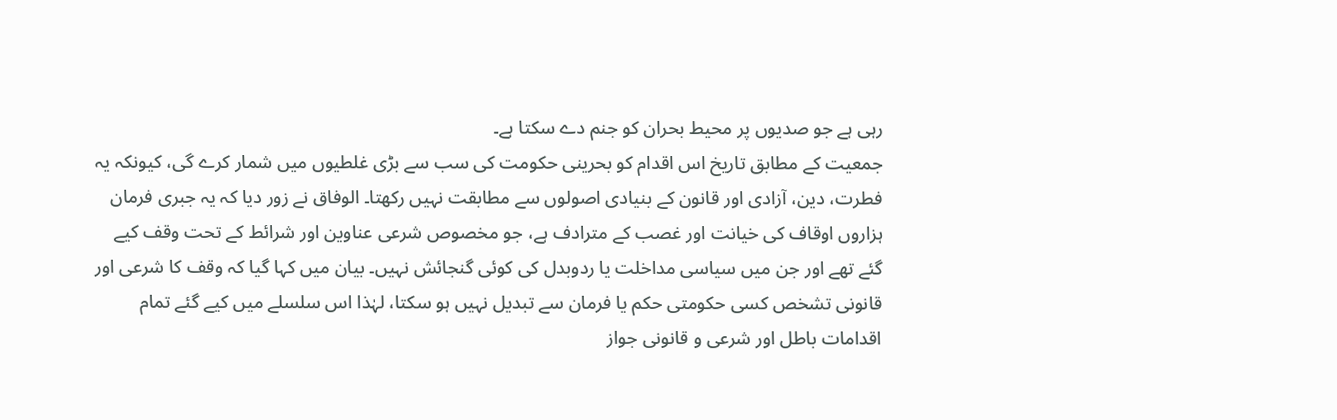رہی ہے جو صدیوں پر محیط بحران کو جنم دے سکتا ہے۔
جمعیت کے مطابق تاریخ اس اقدام کو بحرینی حکومت کی سب سے بڑی غلطیوں میں شمار کرے گی، کیونکہ یہ فطرت، دین، آزادی اور قانون کے بنیادی اصولوں سے مطابقت نہیں رکھتا۔ الوفاق نے زور دیا کہ یہ جبری فرمان ہزاروں اوقاف کی خیانت اور غصب کے مترادف ہے، جو مخصوص شرعی عناوین اور شرائط کے تحت وقف کیے گئے تھے اور جن میں سیاسی مداخلت یا ردوبدل کی کوئی گنجائش نہیں۔ بیان میں کہا گیا کہ وقف کا شرعی اور قانونی تشخص کسی حکومتی حکم یا فرمان سے تبدیل نہیں ہو سکتا، لہٰذا اس سلسلے میں کیے گئے تمام اقدامات باطل اور شرعی و قانونی جواز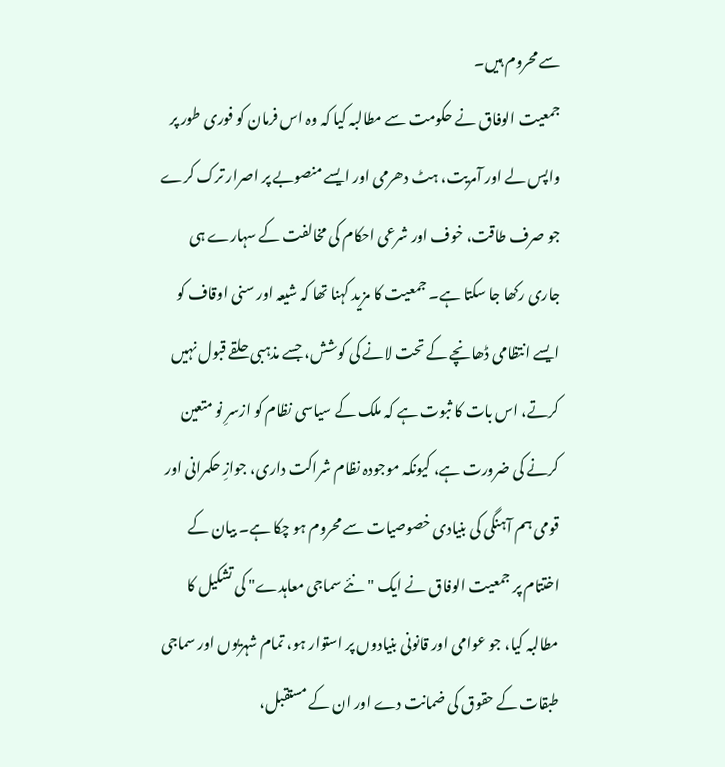سے محروم ہیں۔
جمعیت الوفاق نے حکومت سے مطالبہ کیا کہ وہ اس فرمان کو فوری طور پر واپس لے اور آمریت، ہٹ دھرمی اور ایسے منصوبے پر اصرار ترک کرے جو صرف طاقت، خوف اور شرعی احکام کی مخالفت کے سہارے ہی جاری رکھا جا سکتا ہے۔ جمعیت کا مزید کہنا تھا کہ شیعہ اور سنی اوقاف کو ایسے انتظامی ڈھانچے کے تحت لانے کی کوشش، جسے مذہبی حلقے قبول نہیں کرتے، اس بات کا ثبوت ہے کہ ملک کے سیاسی نظام کو ازسرِ نو متعین کرنے کی ضرورت ہے، کیونکہ موجودہ نظام شراکت داری، جوازِ حکمرانی اور قومی ہم آہنگی کی بنیادی خصوصیات سے محروم ہو چکا ہے۔ بیان کے اختتام پر جمعیت الوفاق نے ایک "نئے سماجی معاہدے" کی تشکیل کا مطالبہ کیا، جو عوامی اور قانونی بنیادوں پر استوار ہو، تمام شہریوں اور سماجی طبقات کے حقوق کی ضمانت دے اور ان کے مستقبل،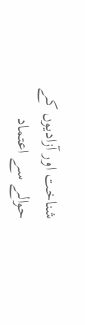شناخت اور آزادیوں کے حوالے سے اعتماد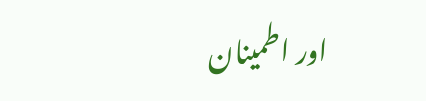اور اطمینان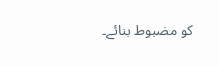کو مضبوط بنائے۔